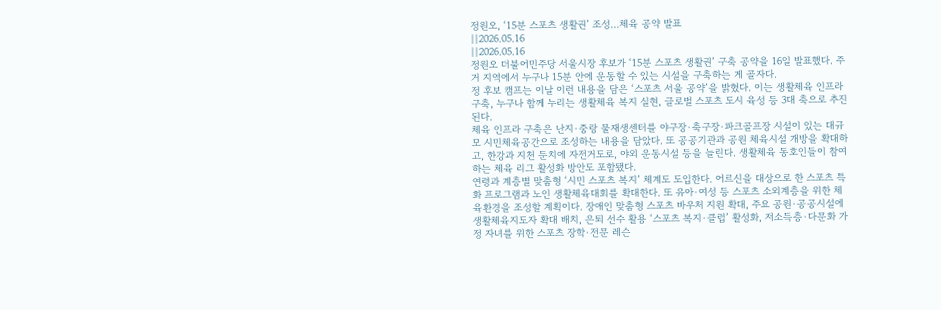정원오, ‘15분 스포츠 생활권’ 조성…체육 공약 발표
||2026.05.16
||2026.05.16
정원오 더불어민주당 서울시장 후보가 ‘15분 스포츠 생활권’ 구축 공약을 16일 발표했다. 주거 지역에서 누구나 15분 안에 운동할 수 있는 시설을 구축하는 게 골자다.
정 후보 캠프는 이날 이런 내용을 담은 ‘스포츠 서울 공약’을 밝혔다. 이는 생활체육 인프라 구축, 누구나 함께 누리는 생활체육 복지 실현, 글로벌 스포츠 도시 육성 등 3대 축으로 추진된다.
체육 인프라 구축은 난지·중랑 물재생센터를 야구장·축구장·파크골프장 시설이 있는 대규모 시민체육공간으로 조성하는 내용을 담았다. 또 공공기관과 공원 체육시설 개방을 확대하고, 한강과 지천 둔치에 자전거도로, 야외 운동시설 등을 늘린다. 생활체육 동호인들이 참여하는 체육 리그 활성화 방안도 포함됐다.
연령과 계층별 맞춤형 ‘시민 스포츠 복지’ 체계도 도입한다. 어르신을 대상으로 한 스포츠 특화 프로그램과 노인 생활체육대회를 확대한다. 또 유아·여성 등 스포츠 소외계층을 위한 체육환경을 조성할 계획이다. 장애인 맞춤형 스포츠 바우처 지원 확대, 주요 공원·공공시설에 생활체육지도자 확대 배치, 은퇴 선수 활용 ‘스포츠 복지·클럽’ 활성화, 저소득층·다문화 가정 자녀를 위한 스포츠 장학·전문 레슨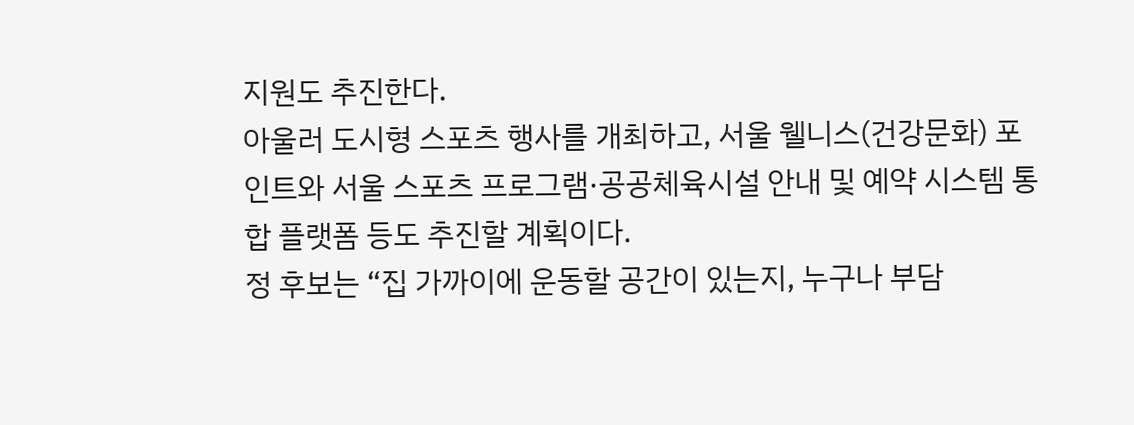지원도 추진한다.
아울러 도시형 스포츠 행사를 개최하고, 서울 웰니스(건강문화) 포인트와 서울 스포츠 프로그램·공공체육시설 안내 및 예약 시스템 통합 플랫폼 등도 추진할 계획이다.
정 후보는 “집 가까이에 운동할 공간이 있는지, 누구나 부담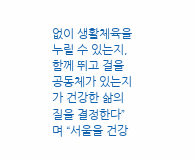없이 생활체육을 누릴 수 있는지, 함께 뛰고 걸을 공동체가 있는지가 건강한 삶의 질을 결정한다”며 “서울을 건강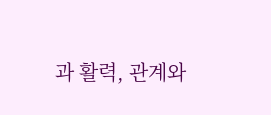과 활력, 관계와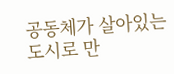공동체가 살아있는 도시로 만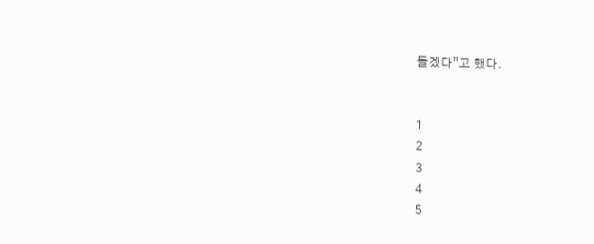들겠다”고 했다.


1
2
3
4
5